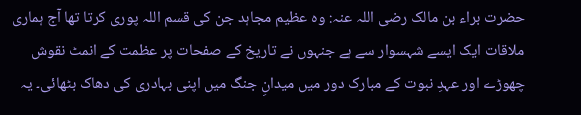حضرت براء بن مالک رضی اللہ عنہ: وہ عظیم مجاہد جن کی قسم اللہ پوری کرتا تھا آج ہماری ملاقات ایک ایسے شہسوار سے ہے جنہوں نے تاریخ کے صفحات پر عظمت کے انمٹ نقوش چھوڑے اور عہدِ نبوت کے مبارک دور میں میدانِ جنگ میں اپنی بہادری کی دھاک بٹھائی۔ یہ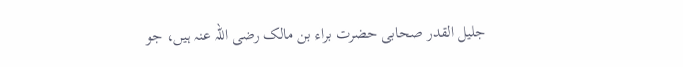جلیل القدر صحابی حضرت براء بن مالک رضی اللہ عنہ ہیں، جو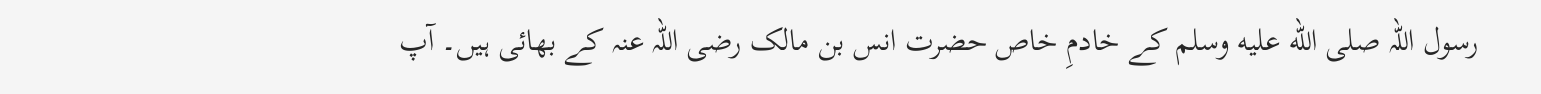رسول اللہ صلى الله عليه وسلم کے خادمِ خاص حضرت انس بن مالک رضی اللہ عنہ کے بھائی ہیں۔ آپ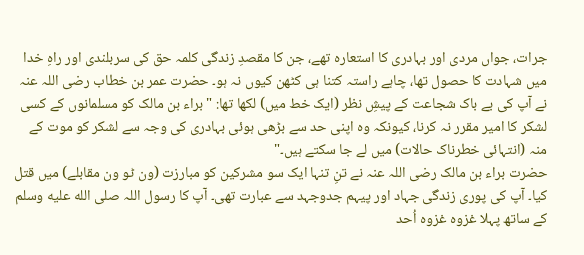جرات، جواں مردی اور بہادری کا استعارہ تھے، جن کا مقصدِ زندگی کلمہ حق کی سربلندی اور راہِ خدا میں شہادت کا حصول تھا، چاہے راستہ کتنا ہی کٹھن کیوں نہ ہو۔ حضرت عمر بن خطاب رضی اللہ عنہ نے آپ کی بے باک شجاعت کے پیشِ نظر (ایک خط میں) لکھا تھا: "براء بن مالک کو مسلمانوں کے کسی لشکر کا امیر مقرر نہ کرنا، کیونکہ وہ اپنی حد سے بڑھی ہوئی بہادری کی وجہ سے لشکر کو موت کے منہ (انتہائی خطرناک حالات) میں لے جا سکتے ہیں۔"
حضرت براء بن مالک رضی اللہ عنہ نے تنِ تنہا ایک سو مشرکین کو مبارزت (ون ٹو ون مقابلے) میں قتل کیا۔ آپ کی پوری زندگی جہاد اور پیہم جدوجہد سے عبارت تھی۔ آپ کا رسول اللہ صلى الله عليه وسلم کے ساتھ پہلا غزوہ غزوہ اُحد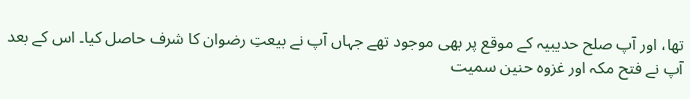تھا، اور آپ صلح حدیبیہ کے موقع پر بھی موجود تھے جہاں آپ نے بیعتِ رضوان کا شرف حاصل کیا۔ اس کے بعد آپ نے فتح مکہ اور غزوہ حنین سمیت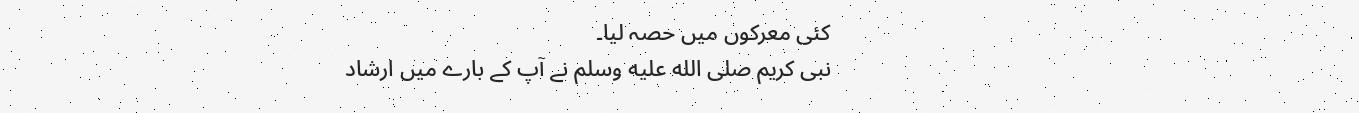کئی معرکوں میں حصہ لیا۔
نبی کریم صلى الله عليه وسلم نے آپ کے بارے میں ارشاد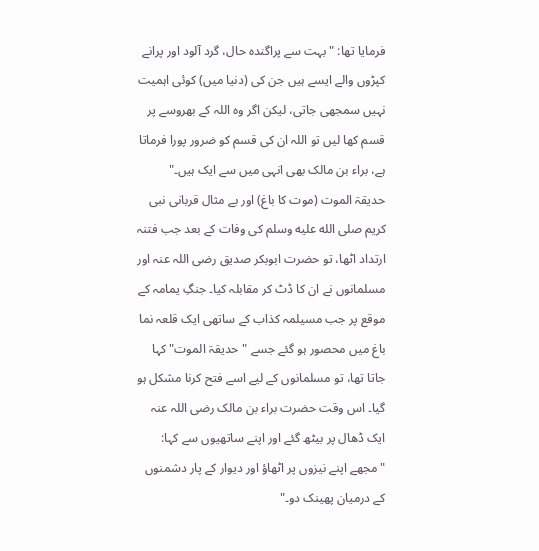فرمایا تھا: "بہت سے پراگندہ حال، گرد آلود اور پرانے کپڑوں والے ایسے ہیں جن کی (دنیا میں) کوئی اہمیت نہیں سمجھی جاتی، لیکن اگر وہ اللہ کے بھروسے پر قسم کھا لیں تو اللہ ان کی قسم کو ضرور پورا فرماتا ہے، براء بن مالک بھی انہی میں سے ایک ہیں۔"
حدیقۃ الموت (موت کا باغ) اور بے مثال قربانی نبی کریم صلى الله عليه وسلم کی وفات کے بعد جب فتنہ ارتداد اٹھا، تو حضرت ابوبکر صدیق رضی اللہ عنہ اور مسلمانوں نے ان کا ڈٹ کر مقابلہ کیا۔ جنگِ یمامہ کے موقع پر جب مسیلمہ کذاب کے ساتھی ایک قلعہ نما باغ میں محصور ہو گئے جسے "حدیقۃ الموت" کہا جاتا تھا، تو مسلمانوں کے لیے اسے فتح کرنا مشکل ہو گیا۔ اس وقت حضرت براء بن مالک رضی اللہ عنہ ایک ڈھال پر بیٹھ گئے اور اپنے ساتھیوں سے کہا: "مجھے اپنے نیزوں پر اٹھاؤ اور دیوار کے پار دشمنوں کے درمیان پھینک دو۔"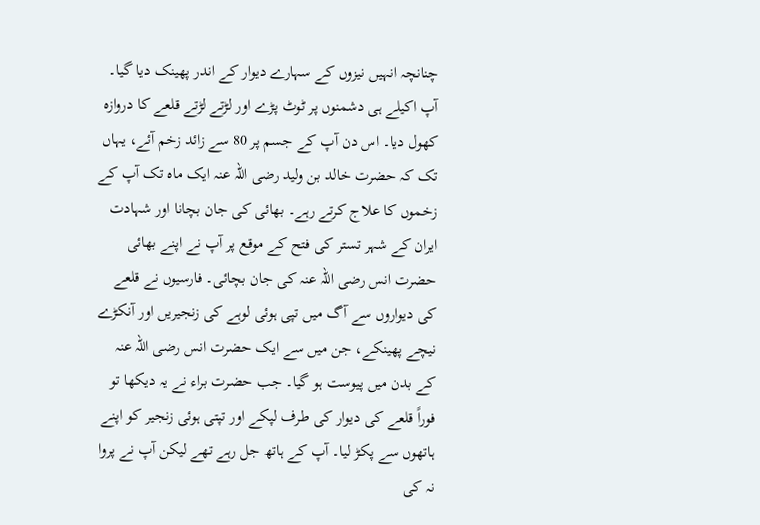چنانچہ انہیں نیزوں کے سہارے دیوار کے اندر پھینک دیا گیا۔ آپ اکیلے ہی دشمنوں پر ٹوٹ پڑے اور لڑتے لڑتے قلعے کا دروازہ کھول دیا۔ اس دن آپ کے جسم پر 80 سے زائد زخم آئے، یہاں تک کہ حضرت خالد بن ولید رضی اللہ عنہ ایک ماہ تک آپ کے زخموں کا علاج کرتے رہے۔ بھائی کی جان بچانا اور شہادت
ایران کے شہر تستر کی فتح کے موقع پر آپ نے اپنے بھائی حضرت انس رضی اللہ عنہ کی جان بچائی۔ فارسیوں نے قلعے کی دیواروں سے آگ میں تپی ہوئی لوہے کی زنجیریں اور آنکڑے نیچے پھینکے، جن میں سے ایک حضرت انس رضی اللہ عنہ کے بدن میں پیوست ہو گیا۔ جب حضرت براء نے یہ دیکھا تو فوراً قلعے کی دیوار کی طرف لپکے اور تپتی ہوئی زنجیر کو اپنے ہاتھوں سے پکڑ لیا۔ آپ کے ہاتھ جل رہے تھے لیکن آپ نے پروا نہ کی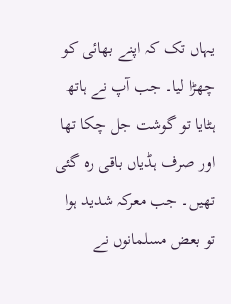یہاں تک کہ اپنے بھائی کو چھڑا لیا۔ جب آپ نے ہاتھ ہٹایا تو گوشت جل چکا تھا اور صرف ہڈیاں باقی رہ گئی تھیں۔ جب معرکہ شدید ہوا تو بعض مسلمانوں نے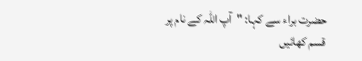حضرت براء سے کہا: "آپ اللہ کے نام پر قسم کھائیں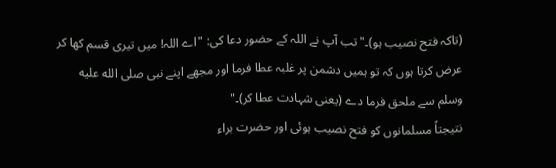(تاکہ فتح نصیب ہو)۔" تب آپ نے اللہ کے حضور دعا کی: "اے اللہ! میں تیری قسم کھا کر عرض کرتا ہوں کہ تو ہمیں دشمن پر غلبہ عطا فرما اور مجھے اپنے نبی صلى الله عليه وسلم سے ملحق فرما دے (یعنی شہادت عطا کر)۔"
نتیجتاً مسلمانوں کو فتح نصیب ہوئی اور حضرت براء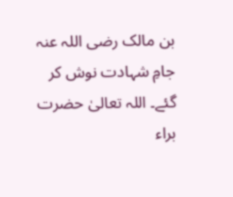بن مالک رضی اللہ عنہ جامِ شہادت نوش کر گئے۔ اللہ تعالیٰ حضرت براء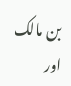بن مالک اور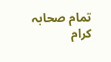تمام صحابہ کرام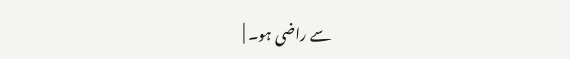سے راضی ہو۔ |